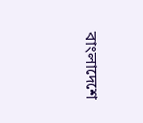বাংলাদেশে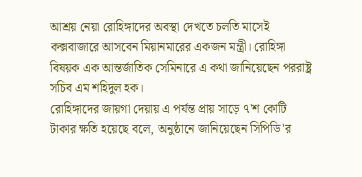আশ্রয় নেয়া রোহিঙ্গাদের অবস্থা দেখতে চলতি মাসেই কক্সবাজারে আসবেন মিয়ানমারের একজন মন্ত্রী। রোহিঙ্গা বিষয়ক এক আন্তর্জাতিক সেমিনারে এ কথা জানিয়েছেন পররাষ্ট্র সচিব এম শহিদুল হক।
রোহিঙ্গাদের জায়গা দেয়ায় এ পর্যন্ত প্রায় সাড়ে ৭'শ কোটি টাকার ক্ষতি হয়েছে বলে, অনুষ্ঠানে জানিয়েছেন সিপিডি'র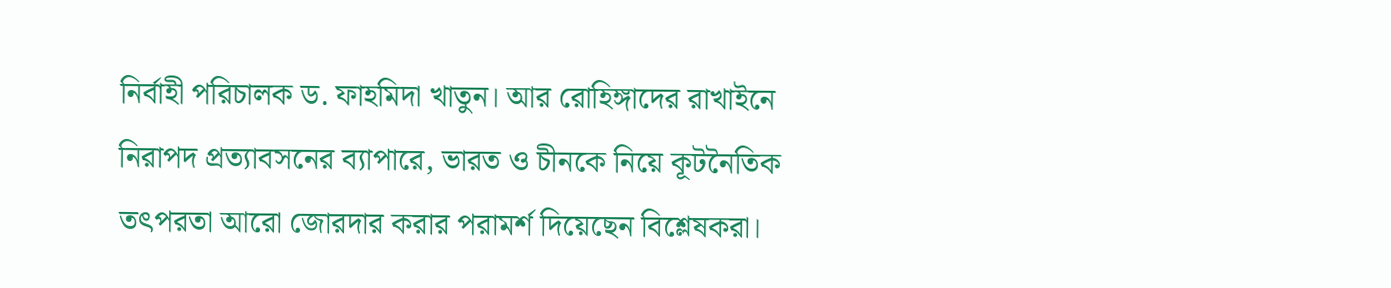নির্বাহী পরিচালক ড. ফাহমিদা খাতুন। আর রোহিঙ্গাদের রাখাইনে নিরাপদ প্রত্যাবসনের ব্যাপারে, ভারত ও চীনকে নিয়ে কূটনৈতিক তৎপরতা আরো জোরদার করার পরামর্শ দিয়েছেন বিশ্লেষকরা।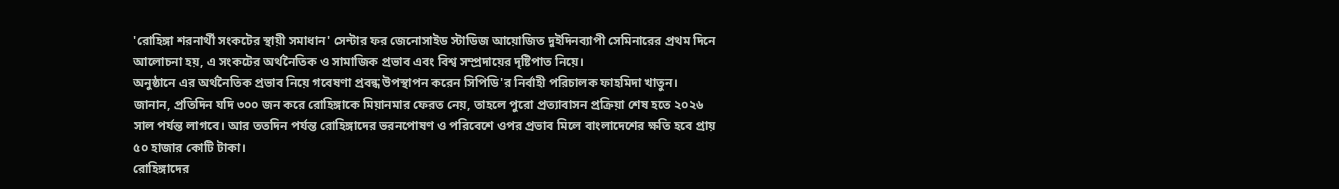'রোহিঙ্গা শরনার্থী সংকটের স্থায়ী সমাধান' সেন্টার ফর জেনোসাইড স্টাডিজ আয়োজিত দুইদিনব্যাপী সেমিনারের প্রথম দিনে আলোচনা হয়, এ সংকটের অর্থনৈতিক ও সামাজিক প্রভাব এবং বিশ্ব সম্প্রদায়ের দৃষ্টিপাত নিয়ে।
অনুষ্ঠানে এর অর্থনৈতিক প্রভাব নিয়ে গবেষণা প্রবন্ধ উপস্থাপন করেন সিপিডি'র নির্বাহী পরিচালক ফাহমিদা খাতুন। জানান, প্রতিদিন যদি ৩০০ জন করে রোহিঙ্গাকে মিয়ানমার ফেরত নেয়, তাহলে পুরো প্রত্যাবাসন প্রক্রিয়া শেষ হতে ২০২৬ সাল পর্যন্ত লাগবে। আর ততদিন পর্যন্ত রোহিঙ্গাদের ভরনপোষণ ও পরিবেশে ওপর প্রভাব মিলে বাংলাদেশের ক্ষতি হবে প্রায় ৫০ হাজার কোটি টাকা।
রোহিঙ্গাদের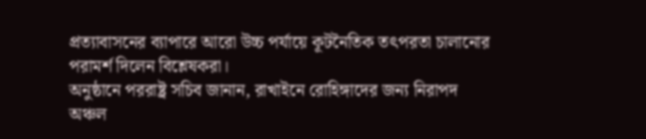প্রত্যাবাসনের ব্যাপারে আরো উচ্চ পর্যায়ে কূটনৈতিক তৎপরতা চালানোর পরামর্শ দিলেন বিশ্লেষকরা।
অনুষ্ঠানে পররাষ্ট্র সচিব জানান, রাখাইনে রোহিঙ্গাদের জন্য নিরাপদ অঞ্চল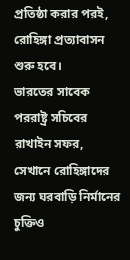প্রতিষ্ঠা করার পরই, রোহিঙ্গা প্রত্যাবাসন শুরু হবে।
ভারতের সাবেক পররাষ্ট্র সচিবের রাখাইন সফর, সেখানে রোহিঙ্গাদের জন্য ঘরবাড়ি নির্মানের চুক্তিও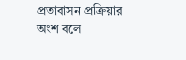প্রতাবাসন প্রক্রিয়ার অংশ বলে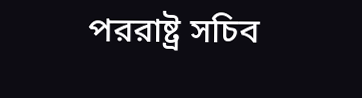পররাষ্ট্র সচিব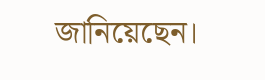জানিয়েছেন।